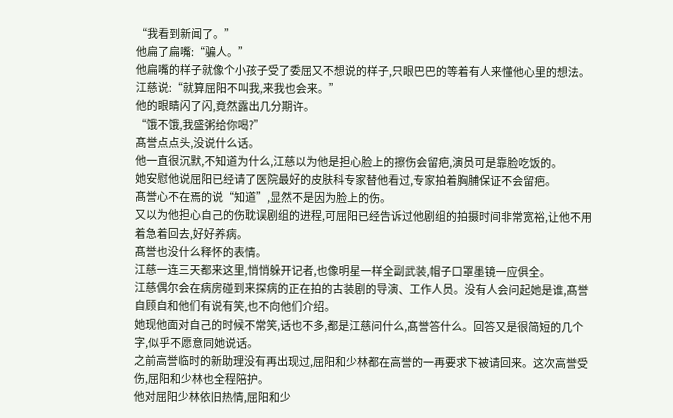“我看到新闻了。”
他扁了扁嘴:“骗人。”
他扁嘴的样子就像个小孩子受了委屈又不想说的样子,只眼巴巴的等着有人来懂他心里的想法。
江慈说:“就算屈阳不叫我,来我也会来。”
他的眼睛闪了闪,竟然露出几分期许。
“饿不饿,我盛粥给你喝?”
髙誉点点头,没说什么话。
他一直很沉默,不知道为什么,江慈以为他是担心脸上的擦伤会留疤,演员可是靠脸吃饭的。
她安慰他说屈阳已经请了医院最好的皮肤科专家替他看过,专家拍着胸脯保证不会留疤。
髙誉心不在焉的说“知道”,显然不是因为脸上的伤。
又以为他担心自己的伤耽误剧组的进程,可屈阳已经告诉过他剧组的拍摄时间非常宽裕,让他不用着急着回去,好好养病。
髙誉也没什么释怀的表情。
江慈一连三天都来这里,悄悄躲开记者,也像明星一样全副武装,帽子口罩墨镜一应俱全。
江慈偶尔会在病房碰到来探病的正在拍的古装剧的导演、工作人员。没有人会问起她是谁,髙誉自顾自和他们有说有笑,也不向他们介绍。
她现他面对自己的时候不常笑,话也不多,都是江慈问什么,髙誉答什么。回答又是很简短的几个字,似乎不愿意同她说话。
之前高誉临时的新助理没有再出现过,屈阳和少林都在高誉的一再要求下被请回来。这次高誉受伤,屈阳和少林也全程陪护。
他对屈阳少林依旧热情,屈阳和少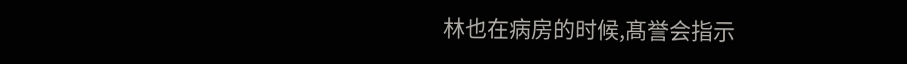林也在病房的时候,髙誉会指示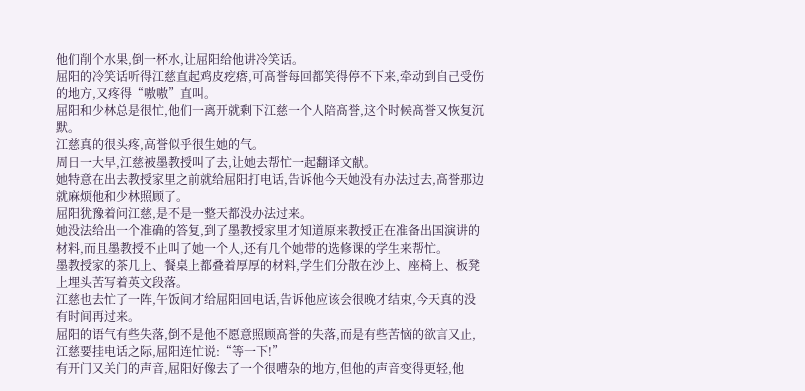他们削个水果,倒一杯水,让屈阳给他讲冷笑话。
屈阳的冷笑话听得江慈直起鸡皮疙瘩,可髙誉每回都笑得停不下来,牵动到自己受伤的地方,又疼得“嗷嗷”直叫。
屈阳和少林总是很忙,他们一离开就剩下江慈一个人陪髙誉,这个时候髙誉又恢复沉默。
江慈真的很头疼,高誉似乎很生她的气。
周日一大早,江慈被墨教授叫了去,让她去帮忙一起翻译文献。
她特意在出去教授家里之前就给屈阳打电话,告诉他今天她没有办法过去,髙誉那边就麻烦他和少林照顾了。
屈阳犹豫着问江慈,是不是一整天都没办法过来。
她没法给出一个准确的答复,到了墨教授家里才知道原来教授正在准备出国演讲的材料,而且墨教授不止叫了她一个人,还有几个她带的选修课的学生来帮忙。
墨教授家的茶几上、餐桌上都叠着厚厚的材料,学生们分散在沙上、座椅上、板凳上埋头苦写着英文段落。
江慈也去忙了一阵,午饭间才给屈阳回电话,告诉他应该会很晚才结束,今天真的没有时间再过来。
屈阳的语气有些失落,倒不是他不愿意照顾髙誉的失落,而是有些苦恼的欲言又止,江慈要挂电话之际,屈阳连忙说:“等一下!”
有开门又关门的声音,屈阳好像去了一个很嘈杂的地方,但他的声音变得更轻,他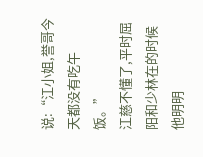说:“江小姐,誉哥今天都没有吃午饭。”
江慈不懂了,平时屈阳和少林在的时候他明明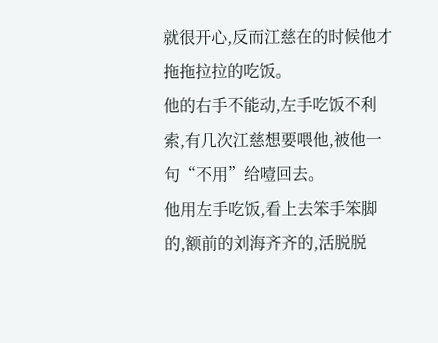就很开心,反而江慈在的时候他才拖拖拉拉的吃饭。
他的右手不能动,左手吃饭不利索,有几次江慈想要喂他,被他一句“不用”给噎回去。
他用左手吃饭,看上去笨手笨脚的,额前的刘海齐齐的,活脱脱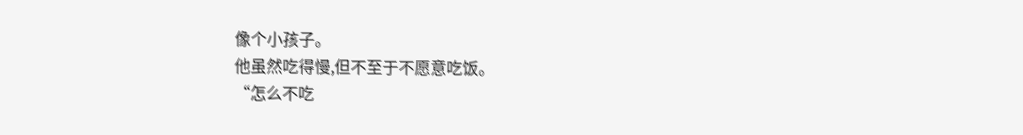像个小孩子。
他虽然吃得慢,但不至于不愿意吃饭。
“怎么不吃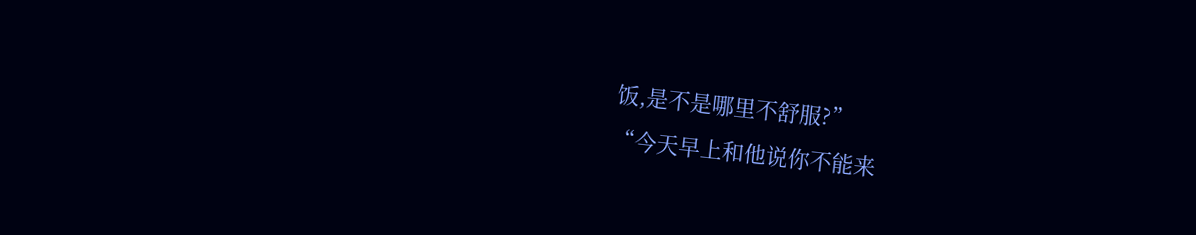饭,是不是哪里不舒服?”
“今天早上和他说你不能来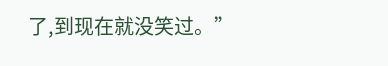了,到现在就没笑过。”